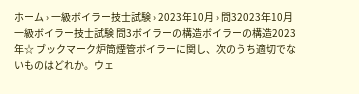ホーム › 一級ボイラー技士試験 › 2023年10月 › 問32023年10月 一級ボイラー技士試験 問3ボイラーの構造ボイラーの構造2023年☆ ブックマーク炉筒煙管ボイラーに関し、次のうち適切でないものはどれか。ウェ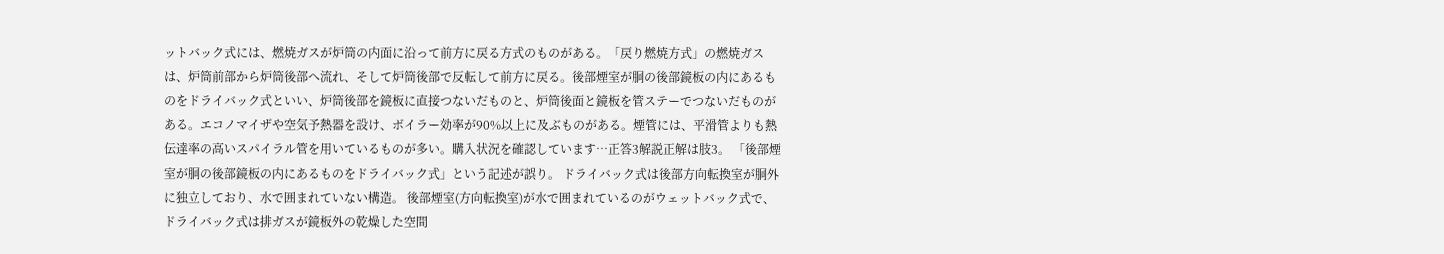ットバック式には、燃焼ガスが炉筒の内面に沿って前方に戻る方式のものがある。「戻り燃焼方式」の燃焼ガスは、炉筒前部から炉筒後部へ流れ、そして炉筒後部で反転して前方に戻る。後部煙室が胴の後部鏡板の内にあるものをドライバック式といい、炉筒後部を鏡板に直接つないだものと、炉筒後面と鏡板を管ステーでつないだものがある。エコノマイザや空気予熱器を設け、ボイラー効率が90%以上に及ぶものがある。煙管には、平滑管よりも熱伝達率の高いスパイラル管を用いているものが多い。購入状況を確認しています…正答3解説正解は肢3。 「後部煙室が胴の後部鏡板の内にあるものをドライバック式」という記述が誤り。 ドライバック式は後部方向転換室が胴外に独立しており、水で囲まれていない構造。 後部煙室(方向転換室)が水で囲まれているのがウェットバック式で、ドライバック式は排ガスが鏡板外の乾燥した空間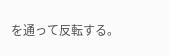を通って反転する。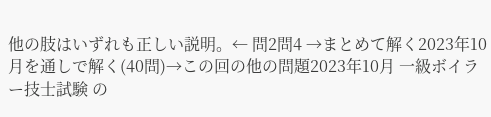他の肢はいずれも正しい説明。← 問2問4 →まとめて解く2023年10月を通しで解く(40問)→この回の他の問題2023年10月 一級ボイラー技士試験 の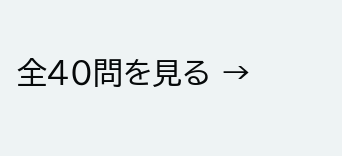全40問を見る →